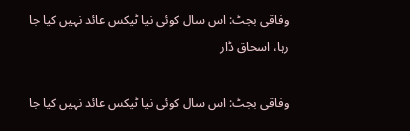وفاقی بجٹ: اس سال کوئی نیا ٹیکس عائد نہیں کیا جا رہا، اسحاق ڈار

وفاقی بجٹ: اس سال کوئی نیا ٹیکس عائد نہیں کیا جا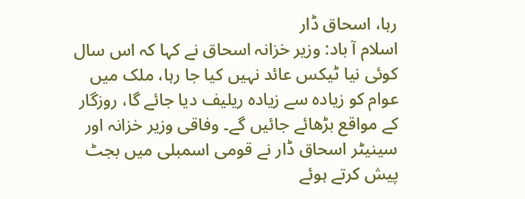رہا، اسحاق ڈار
اسلام آ باد: وزیر خزانہ اسحاق نے کہا کہ اس سال کوئی نیا ٹیکس عائد نہیں کیا جا رہا، ملک میں عوام کو زیادہ سے زیادہ ریلیف دیا جائے گا، روزگار کے مواقع بڑھائے جائیں گے۔ وفاقی وزیر خزانہ اور سینیٹر اسحاق ڈار نے قومی اسمبلی میں بجٹ پیش کرتے ہوئے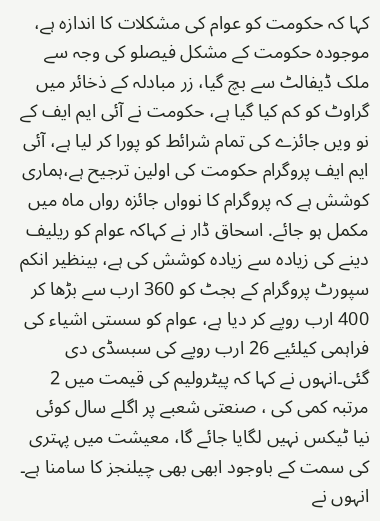کہا کہ حکومت کو عوام کی مشکلات کا اندازہ ہے، موجودہ حکومت کے مشکل فیصلو کی وجہ سے ملک ڈیفالٹ سے بچ گیا، زر مبادلہ کے ذخائر میں گراوٹ کو کم کیا گیا ہے، حکومت نے آئی ایم ایف کے نو ویں جائزے کی تمام شرائط کو پورا کر لیا ہے، آئی ایم ایف پروگرام حکومت کی اولین ترجیح ہے،ہماری کوشش ہے کہ پروگرام کا نوواں جائزہ رواں ماہ میں مکمل ہو جائے. اسحاق ڈار نے کہاکہ عوام کو ریلیف دینے کی زیادہ سے زیادہ کوشش کی ہے، بینظیر انکم سپورٹ پروگرام کے بجٹ کو 360 ارب سے بڑھا کر 400 ارب روپے کر دیا ہے، عوام کو سستی اشیاء کی فراہمی کیلئیے 26 ارب روپے کی سبسڈی دی گئی۔انہوں نے کہا کہ پیٹرولیم کی قیمت میں 2 مرتبہ کمی کی ، صنعتی شعبے پر اگلے سال کوئی نیا ٹیکس نہیں لگایا جائے گا، معیشت میں پہتری کی سمت کے باوجود ابھی بھی چیلنجز کا سامنا ہے۔ انہوں نے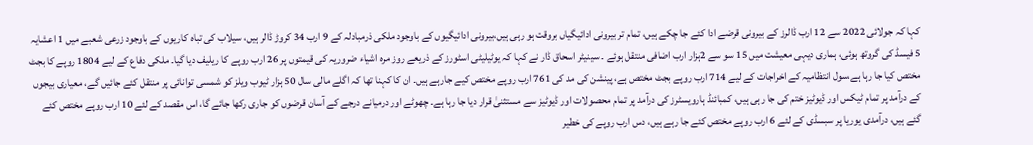کہا کہ جولائی 2022 سے 12 ارب ڈالرز کے بیرونی قرضے ادا کئے جا چکے ہیں، تمام تر بیرونی ادائیگیاں بروقت ہو رہی ہیں،بیرونی ادائیگیوں کے باوجود ملکی ذرمبادلہ کے 9 ارب 34 کروڑ ڈالر ہیں، سیلاب کی تباہ کاریوں کے باوجود زرعی شعبے میں 1 اعشایہ 5 فیسڈ کی گروتھ ہوئی، ہماری دیہی معیشت میں 15 سو سے 2ہزار ارب اضافی منتقل ہوئے ۔ سینیٹر اسحاق ڈار نے کہا کہ یوٹیلیٹی اسٹورز کے ذریعے روز مرہ اشیاء ضروریہ کی قیمتوں پر 26 ارب روپے کا ریلیف دیا گیا۔ ملکی دفاع کے لیے 1804 روپے کا بجٹ مختص کیا جا رہا ہے،سول انتظامیہ کے اخراجات کے لیے 714 ارب روپے بجٹ مختص ہے، پینشن کی مد کی 761 ارب روپے مختص کیے جارہے ہیں۔ ان کا کہنا تھا کہ اگلے مالی سال 50 ہزار ٹیوب ویلز کو شمسی توانائی پر منتقل کئے جائیں گے، معیاری بیجوں کے درآمد پر تمام ٹیکس اور ڈیوٹیز ختم کی جا رہی ہیں، کمبائنڈ ہارویسٹرز کی درآمد پر تمام محصولات اور ڈیوٹیز سے مستثنیٰ قرار دیا جا رہا ہے۔ چھوٹے اور درمیانے درجے کے آسان قرضوں کو جاری رکھا جائے گا، اس مقصد کے لئے 10 ارب روپے مختص کئے گئے ہیں، درآمدی یوریا پر سبسڈی کے لئے 6 ارب روپے مختص کئے جا رہے ہیں، دس ارب روپے کی خطیر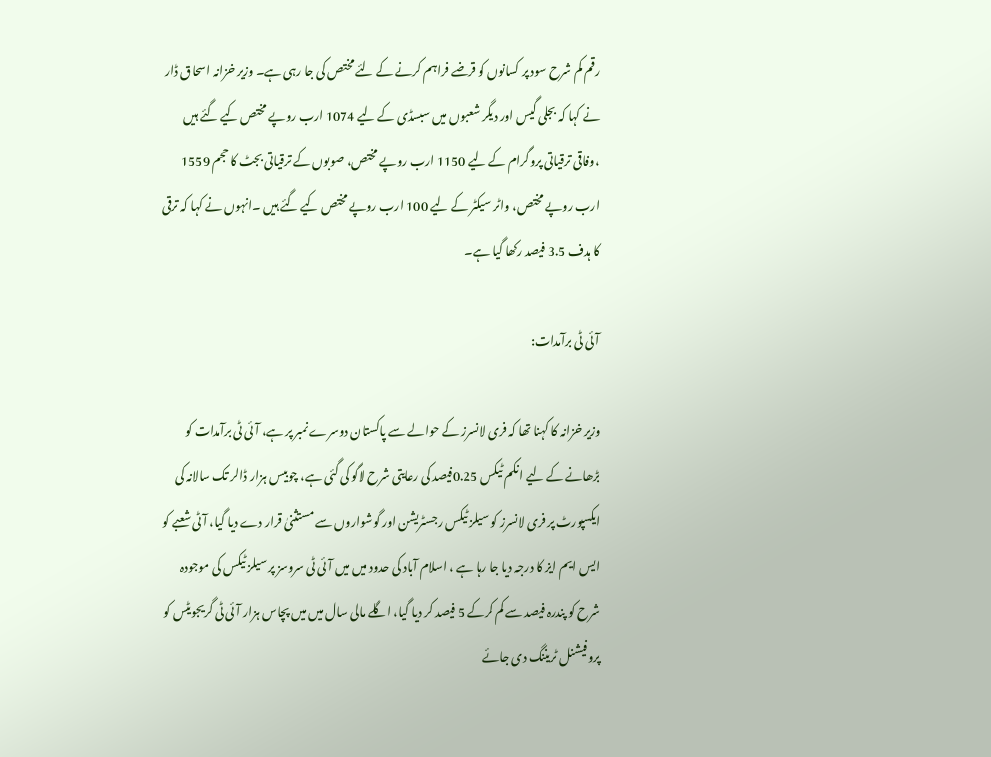رقم کم شرح سود پر کسانوں کو قرضے فراہم کرنے کے لئے مختص کی جا رہی ہے۔ وزیر خزانہ اسحاق ڈار نے کہا کہ بجلی گیس اور دیگر شعبوں میں سبسڈی کے لیے 1074 ارب روپے مختص کیے گئے ہیں ،وفاقی ترقیاتی پروگرام کے لیے 1150 ارب روپے مختص، صوبوں کے ترقیاتی بجٹ کا حجم 1559 ارب روپے مختص، واٹر سیکٹر کے لیے 100 ارب روپے مختص کیے گئے ہیں ۔انہوں نے کہا کہ ترقی کا ہدف 3.5 فیصد رکھا گیا ہے۔

آئی ٹی برآمدات:

وزیر خزانہ کا کہنا تھا کہ فری لانسرز کے حوالے سے پاکستان دوسرے نمبر پر ہے، آئی ٹی برآمدات کو بڑھانے کے لیے انکم ٹیکس 0.25فیصد کی رعایتی شرح لاگو کی گئی ہے، چوبیس ہزار ڈالر تک سالانہ کی ایکسپورٹ پر فری لانسرز کو سیلز ٹیکس رجسٹریشن اور گوشواروں سے مستثنیٰ قرار دے دیا گیا، آٹی شعبے کو ایس ایم ایز کا درجہ دیا جا رہا ہے ، اسلام آباد کی حدود میں میں آئی ٹی سروسز پر سیلز ٹیکس کی موجودہ شرح کو پندرہ فیصد سے کم کرکے 5 فیصد کر دیا گیا، اگلے مالی سال میں میں پچاس ہزار آئی ٹی گریجویٹس کو پروفیشنل ٹریننگ دی جائے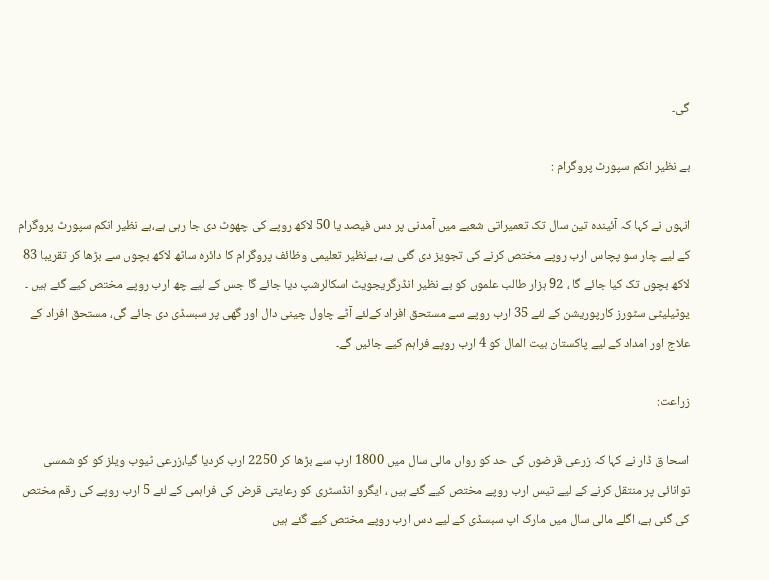گی۔

بے نظیر انکم سپورٹ پروگرام :

انہوں نے کہا کہ آئیندہ تین سال تک تعمیراتی شعبے میں آمدنی پر دس فیصد یا 50 لاکھ روپے کی چھوٹ دی جا رہی ہے،بے نظیر انکم سپورٹ پروگرام کے لیے چار سو پچاس ارب روپے مختص کرنے کی تجویز دی گئی ہے، بےنظیر تعلیمی وظائف پروگرام کا دائرہ ساٹھ لاکھ بچوں سے بڑھا کر تقریبا 83 لاکھ بچوں تک کیا جائے گا ، 92 ہزار طالب علموں کو بے نظیر انڈرگریجویٹ اسکالرشپ دیا جائے گا جس کے لیے چھ ارب روپے مختص کیے گئے ہیں ۔ یوٹیلیٹی سٹورز کارپوریشن کے لئے 35 ارب روپے سے مستحق افراد کےلئے آٹے چاول چینی دال اور گھی پر سبسڈی دی جائے گی، مستحق افراد کے علاج اور امداد کے لیے پاکستان بیت المال کو 4 ارب روپے فراہم کیے جائیں گے۔

زراعت:

اسحا ق ڈار نے کہا کہ زرعی قرضوں کی حد کو رواں مالی سال میں 1800 ارب سے بڑھا کر 2250 ارب کردیا گیا،زرعی ٹیوب ویلز کو کو شمسی توانائی پر منتقل کرنے کے لیے تیس ارب روپے مختص کیے گئے ہیں ، ایگرو انڈسٹری کو رعایتی قرض کی فراہمی کے لئے 5 ارب روپے کی رقم مختص کی گئی ہے، اگلے مالی سال میں مارک اپ سبسڈی کے لیے دس ارب روپے مختص کیے گئے ہیں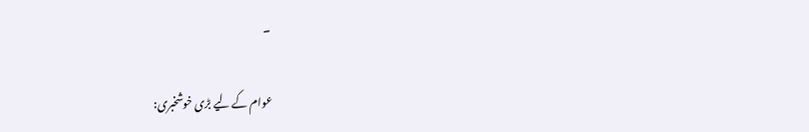۔

عوام کے لیے بڑی خوشخبری: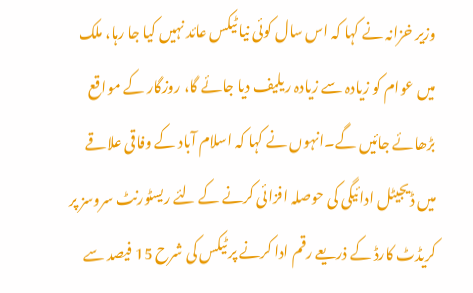وزیر خزانہ نے کہا کہ اس سال کوئی نیا ٹیکس عائد نہیں کیا جا رہا، ملک میں عوام کو زیادہ سے زیادہ ریلیف دیا جائے گا، روزگار کے مواقع بڑھائے جائیں گے۔انہوں نے کہا کہ اسلام آباد کے وفاقی علاقے میں ڈیجیٹل ادائیگی کی حوصلہ افزائی کرنے کے لئے ریسٹورنٹ سروسز پر کریڈٹ کارڈ کے ذریعے رقم ادا کرنے پر ٹیکس کی شرح 15 فیصد سے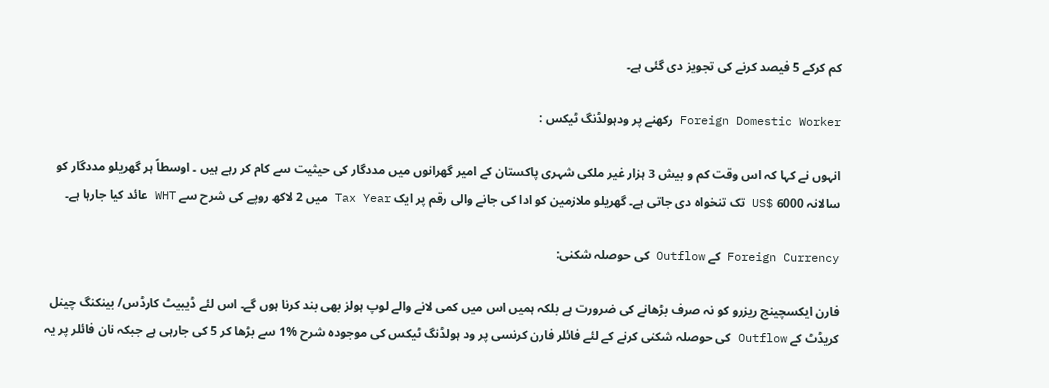کم کرکے 5 فیصد کرنے کی تجویز دی گئی ہے۔

Foreign Domestic Worker رکھنے پر ودہولڈنگ ٹیکس :

انہوں نے کہا کہ اس وقت کم و بیش 3 ہزار غیر ملکی شہری پاکستان کے امیر گھرانوں میں مددگار کی حیثیت سے کام کر رہے ہیں ۔ اوسطاً ہر گھریلو مددگار کو سالانہ 6000 $US تک تنخواہ دی جاتی ہے۔ گھریلو ملازمین کو ادا کی جانے والی رقم پر ایک Tax Year میں 2 لاکھ روپے کی شرح سے WHT عائد کیا جارہا ہے۔

Foreign Currency کے Outflow کی حوصلہ شکنی:

فارن ایکسچینج ریزرو کو نہ صرف بڑھانے کی ضرورت ہے بلکہ ہمیں اس میں کمی لانے والے لوپ ہولز بھی بند کرنا ہوں گے۔ اس لئے ڈیبیٹ کارڈس/ بینکنگ چینل کریڈٹ کے Outflow کی حوصلہ شکنی کرنے کے لئے فائلر فارن کرنسی پر ود ہولڈنگ ٹیکس کی موجودہ شرح %1 سے بڑھا کر 5 کی جارہی ہے جبکہ نان فائلر پر یہ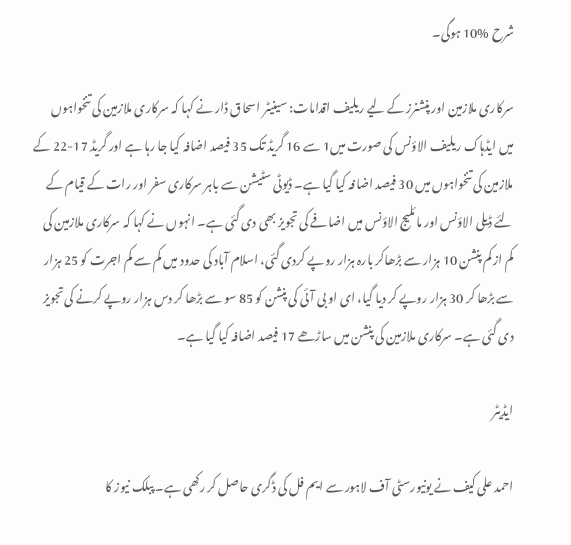شرح %10 ہوگی۔

سرکاری ملازمین اور پنشنرز کے لیے ریلیف اقدامات: سینیٹر اسحاق ڈار نے کہا کہ سرکاری ملازمین کی تنخواہوں میں ایڈہاک ریلیف الاؤنس کی صورت میں1 سے 16 گریڈ تک 35 فیصد اضافہ کیا جا رہا ہے اور گریڈ 17-22 کے ملازمین کی تنخواہوں میں 30 فیصد اضافہ کیا گیا ہے۔ ڈیوٹی سٹیشن سے باہر سرکاری سفر اور رات کے قیام کے لئے ڈیلی الاؤنس اور مائلیج الاؤنس میں اضافے کی تجویز بھی دی گئی ہے۔ انہوں نے کہا کہ سرکاری ملازمین کی کم از کم پنشن 10 ہزار سے بڑھاکر بارہ ہزار روپے کردی گئی، اسلام آباد کی حدود میں کم سے کم اجرت کو 25 ہزار سے بڑھا کر 30 ہزار روپے کر دیا گیا، ای او بی آئی کی پنشن کو 85 سو سے بڑھا کر دس ہزار روپے کرنے کی تجویز دی گئی ہے۔ سرکاری ملازمین کی پنشن میں ساڑھے 17 فیصد اضافہ کیا گیا ہے۔

ایڈیٹر

احمد علی کیف نے یونیورسٹی آف لاہور سے ایم فل کی ڈگری حاصل کر رکھی ہے۔ پبلک نیوز کا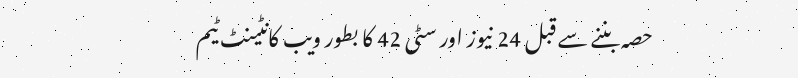حصہ بننے سے قبل 24 نیوز اور سٹی 42 کا بطور ویب کانٹینٹ ٹیم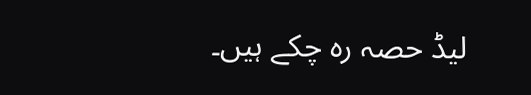لیڈ حصہ رہ چکے ہیں۔